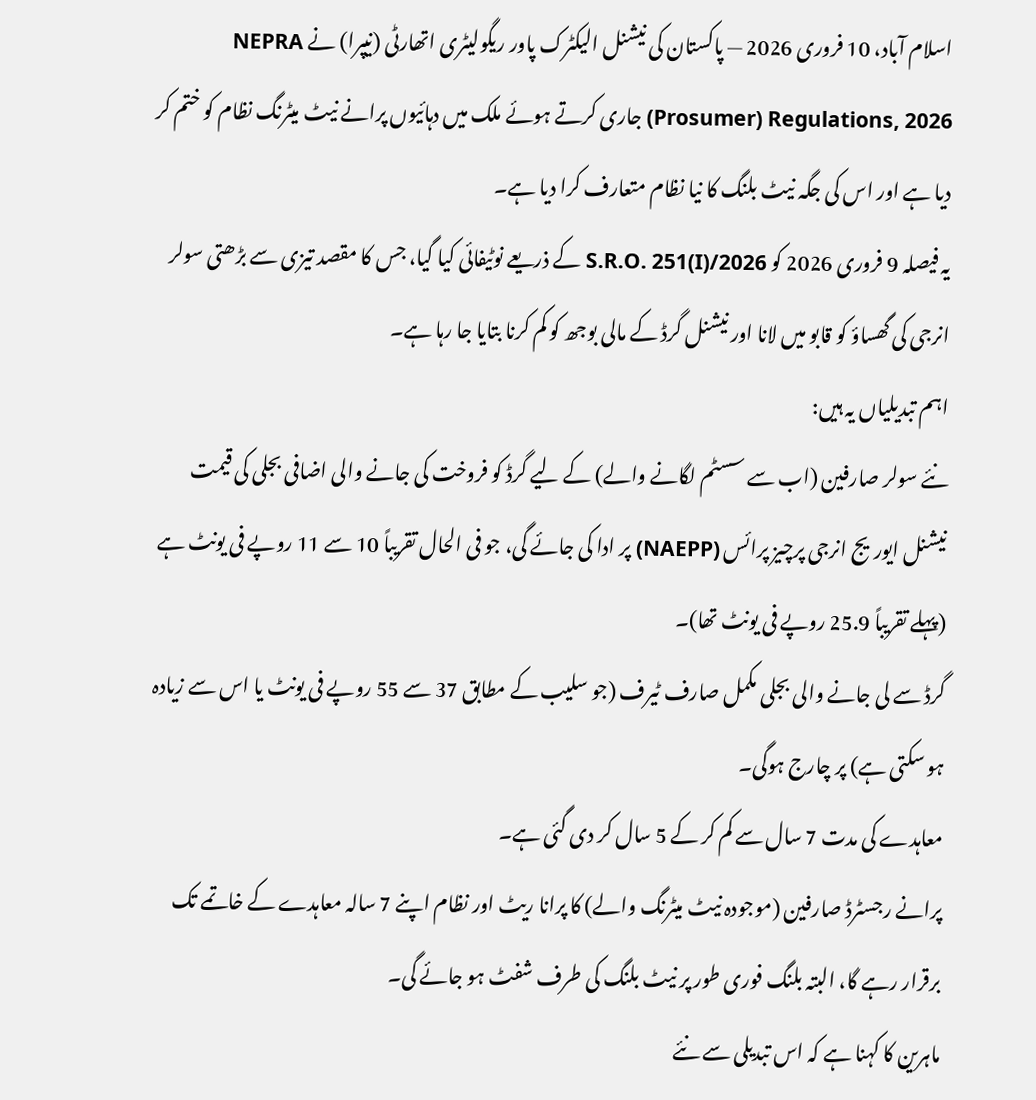اسلام آباد، 10 فروری 2026 — پاکستان کی نیشنل الیکٹرک پاور ریگولیٹری اتھارٹی (نیپرا) نے NEPRA (Prosumer) Regulations, 2026 جاری کرتے ہوئے ملک میں دہائیوں پرانے نیٹ میٹرنگ نظام کو ختم کر دیا ہے اور اس کی جگہ نیٹ بلنگ کا نیا نظام متعارف کرا دیا ہے۔
یہ فیصلہ 9 فروری 2026 کو S.R.O. 251(I)/2026 کے ذریعے نوٹیفائی کیا گیا، جس کا مقصد تیزی سے بڑھتی سولر انرجی کی گھساؤ کو قابو میں لانا اور نیشنل گرڈ کے مالی بوجھ کو کم کرنا بتایا جا رہا ہے۔
اہم تبدیلیاں یہ ہیں:
نئے سولر صارفین (اب سے سسٹم لگانے والے) کے لیے گرڈ کو فروخت کی جانے والی اضافی بجلی کی قیمت نیشنل ایوریج انرجی پرچیز پرائس (NAEPP) پر ادا کی جائے گی، جو فی الحال تقریباً 10 سے 11 روپے فی یونٹ ہے (پہلے تقریباً 25.9 روپے فی یونٹ تھا)۔
گرڈ سے لی جانے والی بجلی مکمل صارف ٹیرف (جو سلیب کے مطابق 37 سے 55 روپے فی یونٹ یا اس سے زیادہ ہو سکتی ہے) پر چارج ہوگی۔
معاہدے کی مدت 7 سال سے کم کر کے 5 سال کر دی گئی ہے۔
پرانے رجسٹرڈ صارفین (موجودہ نیٹ میٹرنگ والے) کا پرانا ریٹ اور نظام اپنے 7 سالہ معاہدے کے خاتمے تک برقرار رہے گا، البتہ بلنگ فوری طور پر نیٹ بلنگ کی طرف شفٹ ہو جائے گی۔
ماہرین کا کہنا ہے کہ اس تبدیلی سے نئے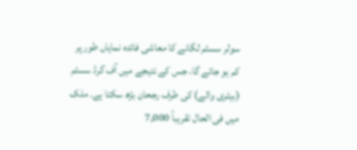سولر سسٹم لگانے کا معاشی فائدہ نمایاں طور پر کم ہو جائے گا، جس کے نتیجے میں آف گرڈ سسٹم (بیٹری والے) کی طرف رجحان بڑھ سکتا ہے۔ ملک میں فی الحال تقریباً 7,000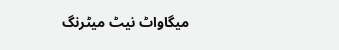میگاواٹ نیٹ میٹرنگ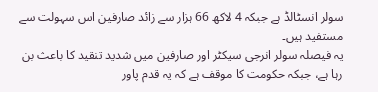سولر انسٹالڈ ہے جبکہ 4 لاکھ 66 ہزار سے زائد صارفین اس سہولت سے مستفید ہیں۔
یہ فیصلہ سولر انرجی سیکٹر اور صارفین میں شدید تنقید کا باعث بن رہا ہے، جبکہ حکومت کا موقف ہے کہ یہ قدم پاور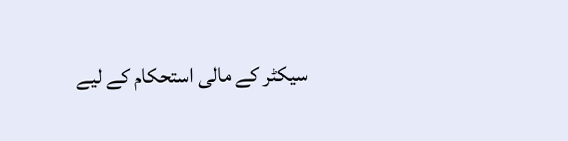سیکٹر کے مالی استحکام کے لیے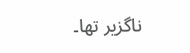ناگزیر تھا۔